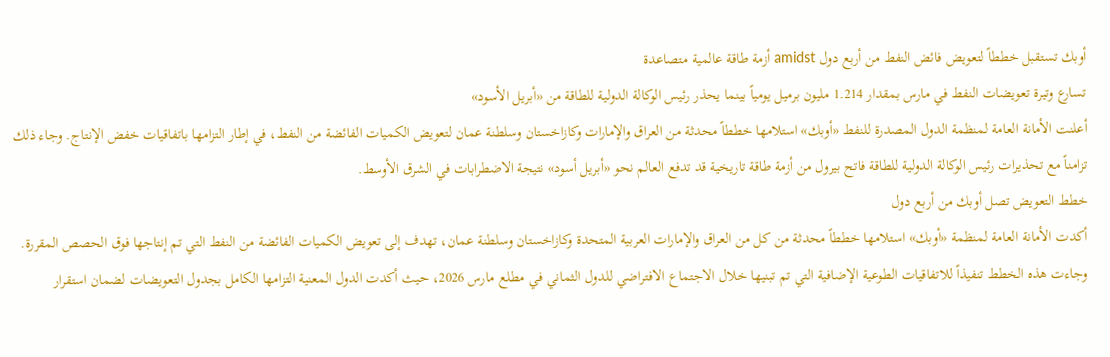أوبك تستقبل خططاً لتعويض فائض النفط من أربع دول amidst أزمة طاقة عالمية متصاعدة
تسارع وتيرة تعويضات النفط في مارس بمقدار 1.214 مليون برميل يومياً بينما يحذر رئيس الوكالة الدولية للطاقة من «أبريل الأسود»
أعلنت الأمانة العامة لمنظمة الدول المصدرة للنفط «أوبك» استلامها خططاً محدثة من العراق والإمارات وكازاخستان وسلطنة عمان لتعويض الكميات الفائضة من النفط، في إطار التزامها باتفاقيات خفض الإنتاج. وجاء ذلك تزامناً مع تحذيرات رئيس الوكالة الدولية للطاقة فاتح بيرول من أزمة طاقة تاريخية قد تدفع العالم نحو «أبريل أسود» نتيجة الاضطرابات في الشرق الأوسط.
خطط التعويض تصل أوبك من أربع دول
أكدت الأمانة العامة لمنظمة «أوبك» استلامها خططاً محدثة من كل من العراق والإمارات العربية المتحدة وكازاخستان وسلطنة عمان، تهدف إلى تعويض الكميات الفائضة من النفط التي تم إنتاجها فوق الحصص المقررة. وجاءت هذه الخطط تنفيذاً للاتفاقيات الطوعية الإضافية التي تم تبنيها خلال الاجتماع الافتراضي للدول الثماني في مطلع مارس 2026، حيث أكدت الدول المعنية التزامها الكامل بجدول التعويضات لضمان استقرار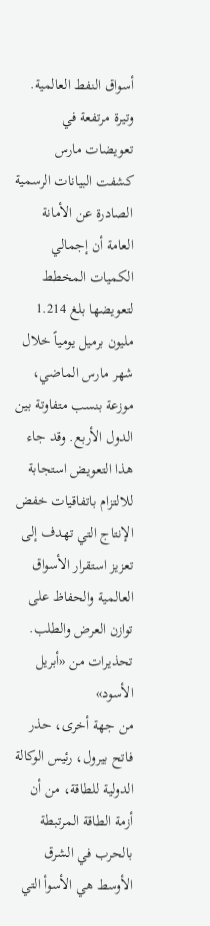أسواق النفط العالمية.
وتيرة مرتفعة في تعويضات مارس
كشفت البيانات الرسمية الصادرة عن الأمانة العامة أن إجمالي الكميات المخطط لتعويضها بلغ 1.214 مليون برميل يومياً خلال شهر مارس الماضي، موزعة بنسب متفاوتة بين الدول الأربع. وقد جاء هذا التعويض استجابة للالتزام باتفاقيات خفض الإنتاج التي تهدف إلى تعزيز استقرار الأسواق العالمية والحفاظ على توازن العرض والطلب.
تحذيرات من «أبريل الأسود»
من جهة أخرى، حذر فاتح بيرول، رئيس الوكالة الدولية للطاقة، من أن أزمة الطاقة المرتبطة بالحرب في الشرق الأوسط هي الأسوأ التي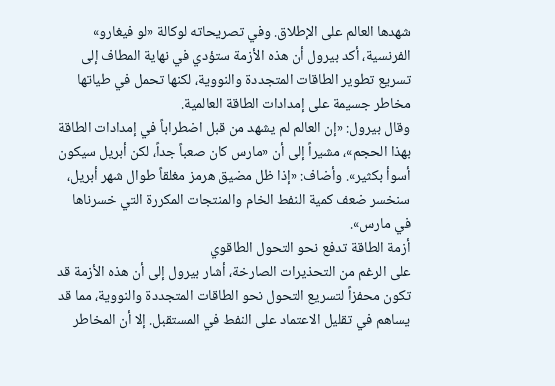شهدها العالم على الإطلاق. وفي تصريحاته لوكالة «لو فيغارو» الفرنسية، أكد بيرول أن هذه الأزمة ستؤدي في نهاية المطاف إلى تسريع تطوير الطاقات المتجددة والنووية، لكنها تحمل في طياتها مخاطر جسيمة على إمدادات الطاقة العالمية.
وقال بيرول: «إن العالم لم يشهد من قبل اضطراباً في إمدادات الطاقة بهذا الحجم»، مشيراً إلى أن «مارس كان صعباً جداً، لكن أبريل سيكون أسوأ بكثير». وأضاف: «إذا ظل مضيق هرمز مغلقاً طوال شهر أبريل، سنخسر ضعف كمية النفط الخام والمنتجات المكررة التي خسرناها في مارس».
أزمة الطاقة تدفع نحو التحول الطاقوي
على الرغم من التحذيرات الصارخة، أشار بيرول إلى أن هذه الأزمة قد تكون محفزاً لتسريع التحول نحو الطاقات المتجددة والنووية، مما قد يساهم في تقليل الاعتماد على النفط في المستقبل. إلا أن المخاطر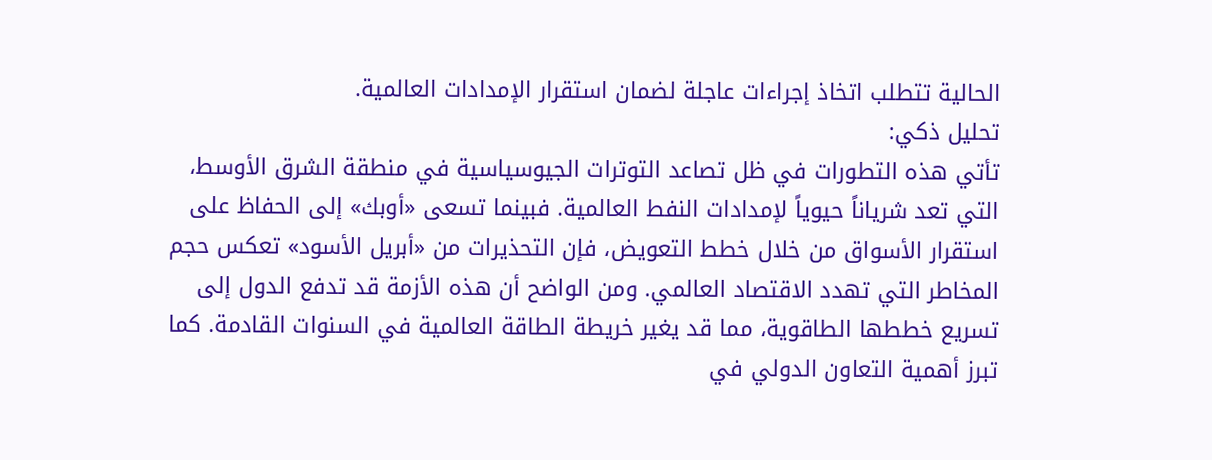الحالية تتطلب اتخاذ إجراءات عاجلة لضمان استقرار الإمدادات العالمية.
تحليل ذكي:
تأتي هذه التطورات في ظل تصاعد التوترات الجيوسياسية في منطقة الشرق الأوسط، التي تعد شرياناً حيوياً لإمدادات النفط العالمية. فبينما تسعى «أوبك» إلى الحفاظ على استقرار الأسواق من خلال خطط التعويض، فإن التحذيرات من «أبريل الأسود» تعكس حجم المخاطر التي تهدد الاقتصاد العالمي. ومن الواضح أن هذه الأزمة قد تدفع الدول إلى تسريع خططها الطاقوية، مما قد يغير خريطة الطاقة العالمية في السنوات القادمة. كما تبرز أهمية التعاون الدولي في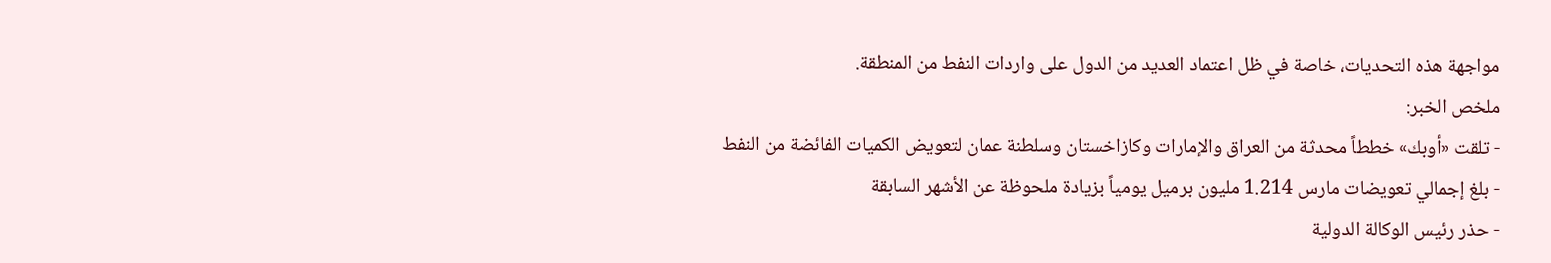مواجهة هذه التحديات، خاصة في ظل اعتماد العديد من الدول على واردات النفط من المنطقة.
ملخص الخبر:
- تلقت «أوبك» خططاً محدثة من العراق والإمارات وكازاخستان وسلطنة عمان لتعويض الكميات الفائضة من النفط
- بلغ إجمالي تعويضات مارس 1.214 مليون برميل يومياً بزيادة ملحوظة عن الأشهر السابقة
- حذر رئيس الوكالة الدولية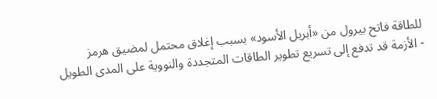للطاقة فاتح بيرول من «أبريل الأسود» بسبب إغلاق محتمل لمضيق هرمز
- الأزمة قد تدفع إلى تسريع تطوير الطاقات المتجددة والنووية على المدى الطويل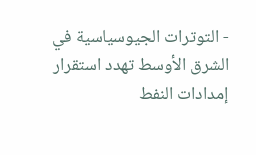- التوترات الجيوسياسية في الشرق الأوسط تهدد استقرار إمدادات النفط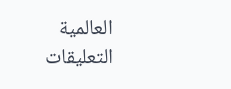العالمية
التعليقات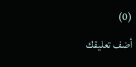(0)
أضف تعليقك